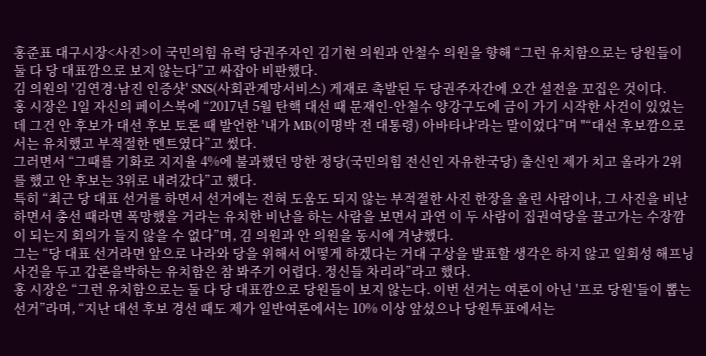홍준표 대구시장<사진>이 국민의힘 유력 당권주자인 김기현 의원과 안철수 의원을 향해 “그런 유치함으로는 당원들이 둘 다 당 대표깜으로 보지 않는다”고 싸잡아 비판했다.
김 의원의 '김연경·남진 인증샷' SNS(사회관계망서비스) 게재로 촉발된 두 당권주자간에 오간 설전을 꼬집은 것이다.
홍 시장은 1일 자신의 페이스북에 “2017년 5월 탄핵 대선 때 문재인-안철수 양강구도에 금이 가기 시작한 사건이 있었는데 그건 안 후보가 대선 후보 토론 때 발언한 '내가 MB(이명박 전 대통령) 아바타냐'라는 말이었다”며 "“대선 후보깜으로서는 유치했고 부적절한 멘트였다”고 썼다.
그러면서 “그때를 기화로 지지율 4%에 불과했던 망한 정당(국민의힘 전신인 자유한국당) 출신인 제가 치고 올라가 2위를 했고 안 후보는 3위로 내려갔다”고 했다.
특히 “최근 당 대표 선거를 하면서 선거에는 전혀 도움도 되지 않는 부적절한 사진 한장을 올린 사람이나, 그 사진을 비난하면서 총선 때라면 폭망했을 거라는 유치한 비난을 하는 사람을 보면서 과연 이 두 사람이 집권여당을 끌고가는 수장깜이 되는지 회의가 들지 않을 수 없다”며, 김 의원과 안 의원을 동시에 겨냥했다.
그는 “당 대표 선거라면 앞으로 나라와 당을 위해서 어떻게 하겠다는 거대 구상을 발표할 생각은 하지 않고 일회성 해프닝 사건을 두고 갑론을박하는 유치함은 참 봐주기 어렵다. 정신들 차리라”라고 했다.
홍 시장은 “그런 유치함으로는 둘 다 당 대표깜으로 당원들이 보지 않는다. 이번 선거는 여론이 아닌 '프로 당원'들이 뽑는 선거”라며, “지난 대선 후보 경선 때도 제가 일반여론에서는 10% 이상 앞섰으나 당원투표에서는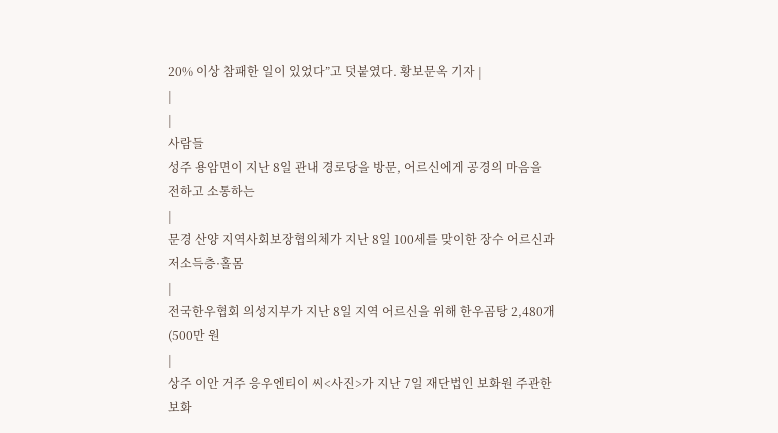20% 이상 참패한 일이 있었다”고 덧붙였다. 황보문옥 기자 |
|
|
사람들
성주 용암면이 지난 8일 관내 경로당을 방문, 어르신에게 공경의 마음을 전하고 소통하는
|
문경 산양 지역사회보장협의체가 지난 8일 100세를 맞이한 장수 어르신과 저소득층·홀몸
|
전국한우협회 의성지부가 지난 8일 지역 어르신을 위해 한우곰탕 2,480개(500만 원
|
상주 이안 거주 응우엔티이 씨<사진>가 지난 7일 재단법인 보화원 주관한 보화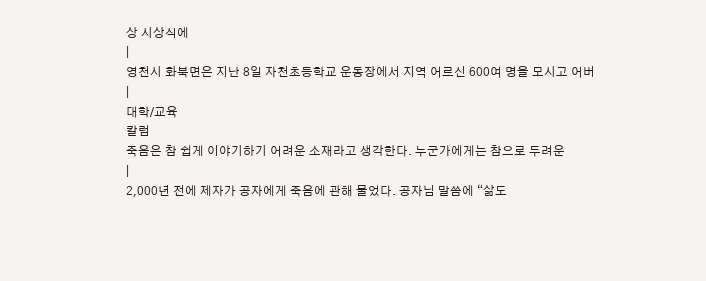상 시상식에
|
영천시 화북면은 지난 8일 자천초등학교 운동장에서 지역 어르신 600여 명을 모시고 어버
|
대학/교육
칼럼
죽음은 참 쉽게 이야기하기 어려운 소재라고 생각한다. 누군가에게는 참으로 두려운
|
2,000년 전에 제자가 공자에게 죽음에 관해 물었다. 공자님 말씀에 “삶도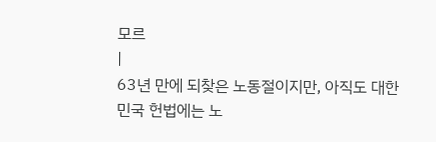모르
|
63년 만에 되찾은 노동절이지만, 아직도 대한민국 헌법에는 노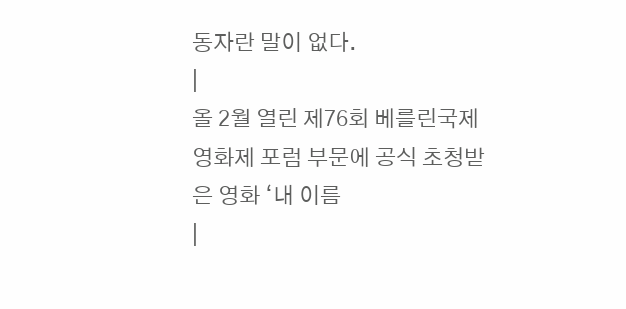동자란 말이 없다.
|
올 2월 열린 제76회 베를린국제영화제 포럼 부문에 공식 초청받은 영화 ‘내 이름
|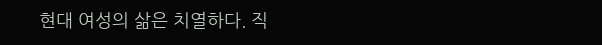현대 여성의 삶은 치열하다. 직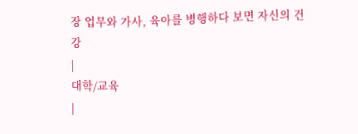장 업무와 가사, 육아를 병행하다 보면 자신의 건강
|
대학/교육
|